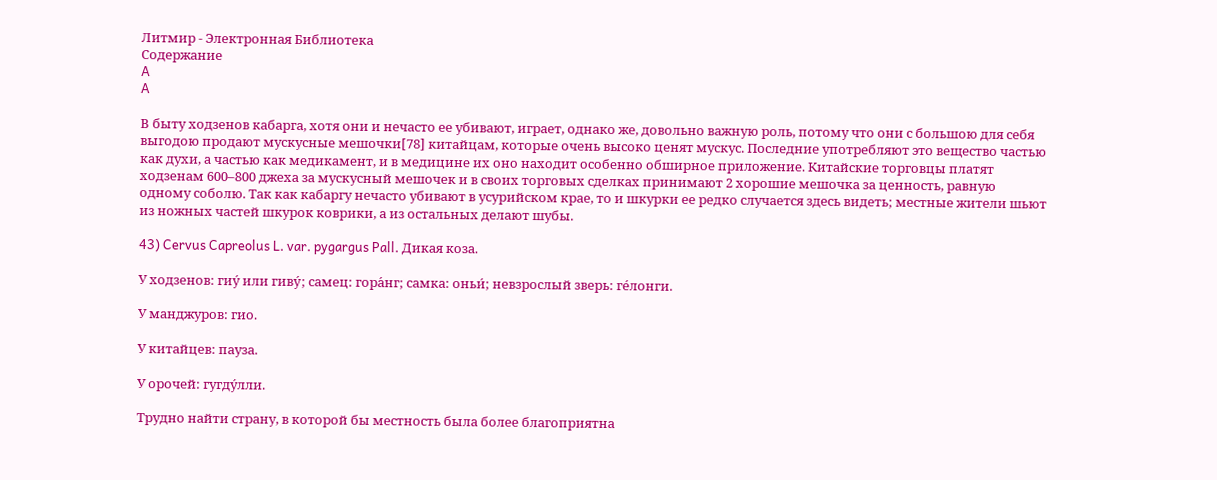Литмир - Электронная Библиотека
Содержание
A
A

В быту ходзенов кабарга, хотя они и нечасто ее убивают, играет, однако же, довольно важную роль, потому что они с большою для себя выгодою продают мускусные мешочки[78] китайцам, которые очень высоко ценят мускус. Последние употребляют это вещество частью как духи, а частью как медикамент, и в медицине их оно находит особенно обширное приложение. Китайские торговцы платят ходзенам 600–800 джеха за мускусный мешочек и в своих торговых сделках принимают 2 хорошие мешочка за ценность, равную одному соболю. Так как кабаргу нечасто убивают в усурийском крае, то и шкурки ее редко случается здесь видеть; местные жители шьют из ножных частей шкурок коврики, а из остальных делают шубы.

43) Cervus Capreolus L. var. pygargus Pall. Дикая коза.

У ходзенов: гиу́ или гиву́; самец: гора́нг; самка: оньи́; невзрослый зверь: ге́лонги.

У манджуров: гио.

У китайцев: пауза.

У орочей: гугду́лли.

Трудно найти страну, в которой бы местность была более благоприятна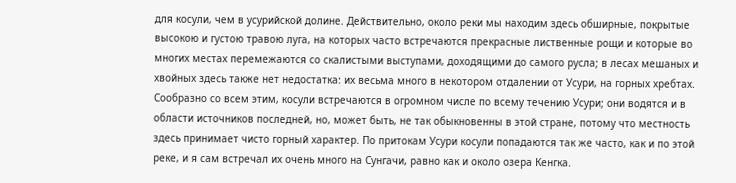для косули, чем в усурийской долине. Действительно, около реки мы находим здесь обширные, покрытые высокою и густою травою луга, на которых часто встречаются прекрасные лиственные рощи и которые во многих местах перемежаются со скалистыми выступами, доходящими до самого русла; в лесах мешаных и хвойных здесь также нет недостатка: их весьма много в некотором отдалении от Усури, на горных хребтах. Сообразно со всем этим, косули встречаются в огромном числе по всему течению Усури; они водятся и в области источников последней, но, может быть, не так обыкновенны в этой стране, потому что местность здесь принимает чисто горный характер. По притокам Усури косули попадаются так же часто, как и по этой реке, и я сам встречал их очень много на Сунгачи, равно как и около озера Кенгка.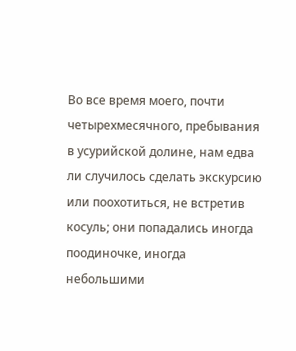Во все время моего, почти четырехмесячного, пребывания в усурийской долине, нам едва ли случилось сделать экскурсию или поохотиться, не встретив косуль; они попадались иногда поодиночке, иногда небольшими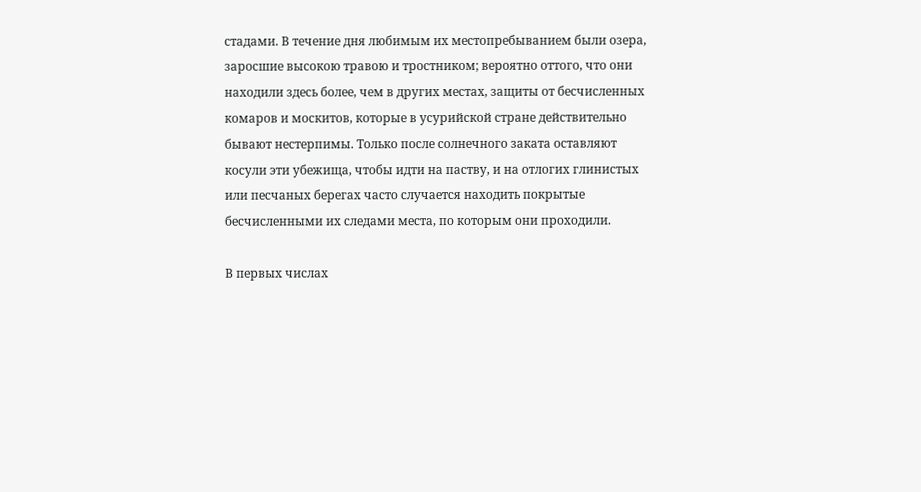стадами. В течение дня любимым их местопребыванием были озера, заросшие высокою травою и тростником; вероятно оттого, что они находили здесь более, чем в других местах, защиты от бесчисленных комаров и москитов, которые в усурийской стране действительно бывают нестерпимы. Только после солнечного заката оставляют косули эти убежища, чтобы идти на паству, и на отлогих глинистых или песчаных берегах часто случается находить покрытые бесчисленными их следами места, по которым они проходили.

В первых числах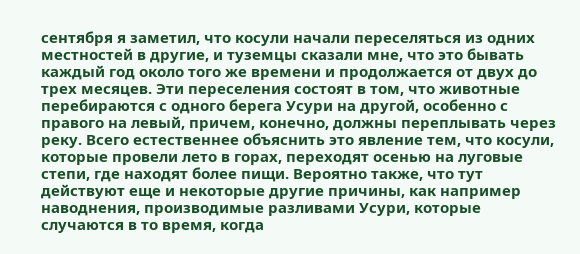сентября я заметил, что косули начали переселяться из одних местностей в другие, и туземцы сказали мне, что это бывать каждый год около того же времени и продолжается от двух до трех месяцев. Эти переселения состоят в том, что животные перебираются с одного берега Усури на другой, особенно с правого на левый, причем, конечно, должны переплывать через реку. Всего естественнее объяснить это явление тем, что косули, которые провели лето в горах, переходят осенью на луговые степи, где находят более пищи. Вероятно также, что тут действуют еще и некоторые другие причины, как например наводнения, производимые разливами Усури, которые случаются в то время, когда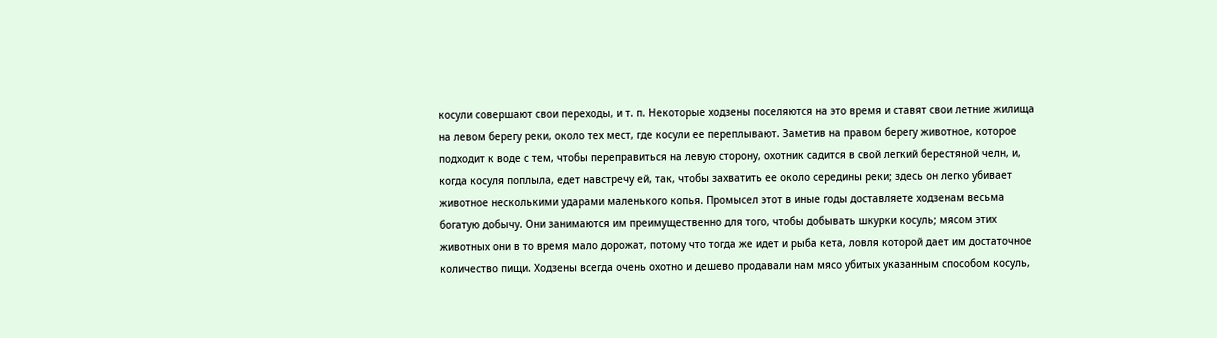косули совершают свои переходы, и т. п. Некоторые ходзены поселяются на это время и ставят свои летние жилища на левом берегу реки, около тех мест, где косули ее переплывают. Заметив на правом берегу животное, которое подходит к воде с тем, чтобы переправиться на левую сторону, охотник садится в свой легкий берестяной челн, и, когда косуля поплыла, едет навстречу ей, так, чтобы захватить ее около середины реки; здесь он легко убивает животное несколькими ударами маленького копья. Промысел этот в иные годы доставляете ходзенам весьма богатую добычу. Они занимаются им преимущественно для того, чтобы добывать шкурки косуль; мясом этих животных они в то время мало дорожат, потому что тогда же идет и рыба кета, ловля которой дает им достаточное количество пищи. Ходзены всегда очень охотно и дешево продавали нам мясо убитых указанным способом косуль,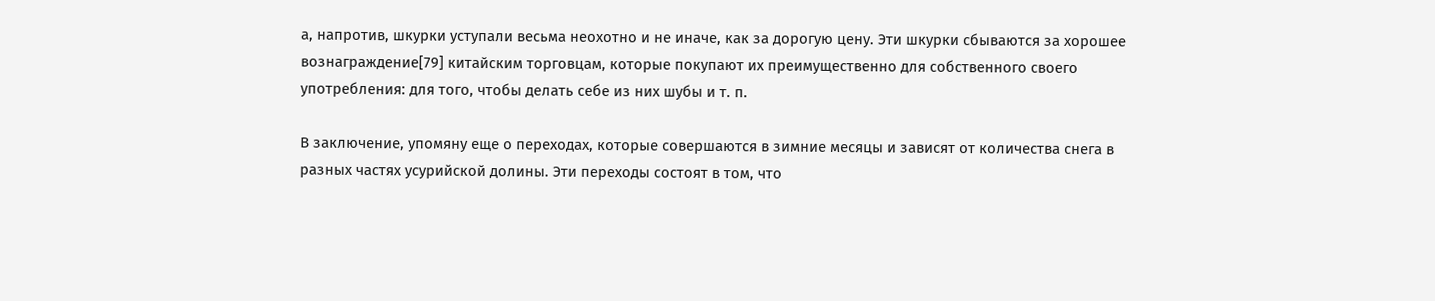а, напротив, шкурки уступали весьма неохотно и не иначе, как за дорогую цену. Эти шкурки сбываются за хорошее вознаграждение[79] китайским торговцам, которые покупают их преимущественно для собственного своего употребления: для того, чтобы делать себе из них шубы и т. п.

В заключение, упомяну еще о переходах, которые совершаются в зимние месяцы и зависят от количества снега в разных частях усурийской долины. Эти переходы состоят в том, что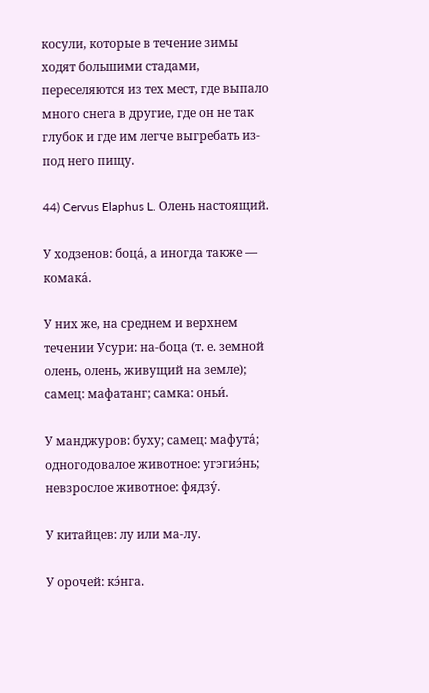косули, которые в течение зимы ходят большими стадами, переселяются из тех мест, где выпало много снега в другие, где он не так глубок и где им легче выгребать из-под него пищу.

44) Cervus Elaphus L. Олень настоящий.

У ходзенов: боца́, а иногда также — комака́.

У них же, на среднем и верхнем течении Усури: на-боца (т. е. земной олень, олень, живущий на земле); самец: мафатанг; самка: оньи́.

У манджуров: буху; самец: мафута́; одногодовалое животное: угэгиэ́нь; невзрослое животное: фядзу́.

У китайцев: лу или ма-лу.

У орочей: кэ́нга.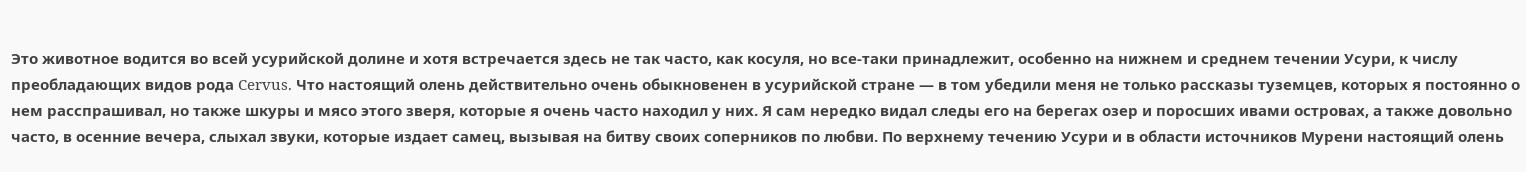Это животное водится во всей усурийской долине и хотя встречается здесь не так часто, как косуля, но все-таки принадлежит, особенно на нижнем и среднем течении Усури, к числу преобладающих видов рода Cervus. Что настоящий олень действительно очень обыкновенен в усурийской стране — в том убедили меня не только рассказы туземцев, которых я постоянно о нем расспрашивал, но также шкуры и мясо этого зверя, которые я очень часто находил у них. Я сам нередко видал следы его на берегах озер и поросших ивами островах, а также довольно часто, в осенние вечера, слыхал звуки, которые издает самец, вызывая на битву своих соперников по любви. По верхнему течению Усури и в области источников Мурени настоящий олень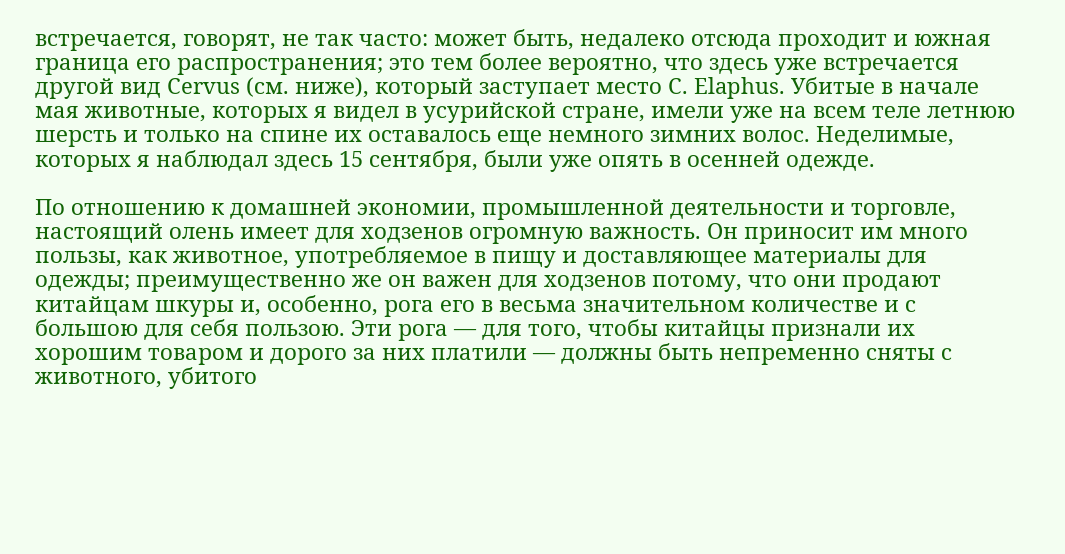встречается, говорят, не так часто: может быть, недалеко отсюда проходит и южная граница его распространения; это тем более вероятно, что здесь уже встречается другой вид Cervus (см. ниже), который заступает место C. Elaphus. Убитые в начале мая животные, которых я видел в усурийской стране, имели уже на всем теле летнюю шерсть и только на спине их оставалось еще немного зимних волос. Неделимые, которых я наблюдал здесь 15 сентября, были уже опять в осенней одежде.

По отношению к домашней экономии, промышленной деятельности и торговле, настоящий олень имеет для ходзенов огромную важность. Он приносит им много пользы, как животное, употребляемое в пищу и доставляющее материалы для одежды; преимущественно же он важен для ходзенов потому, что они продают китайцам шкуры и, особенно, рога его в весьма значительном количестве и с большою для себя пользою. Эти рога — для того, чтобы китайцы признали их хорошим товаром и дорого за них платили — должны быть непременно сняты с животного, убитого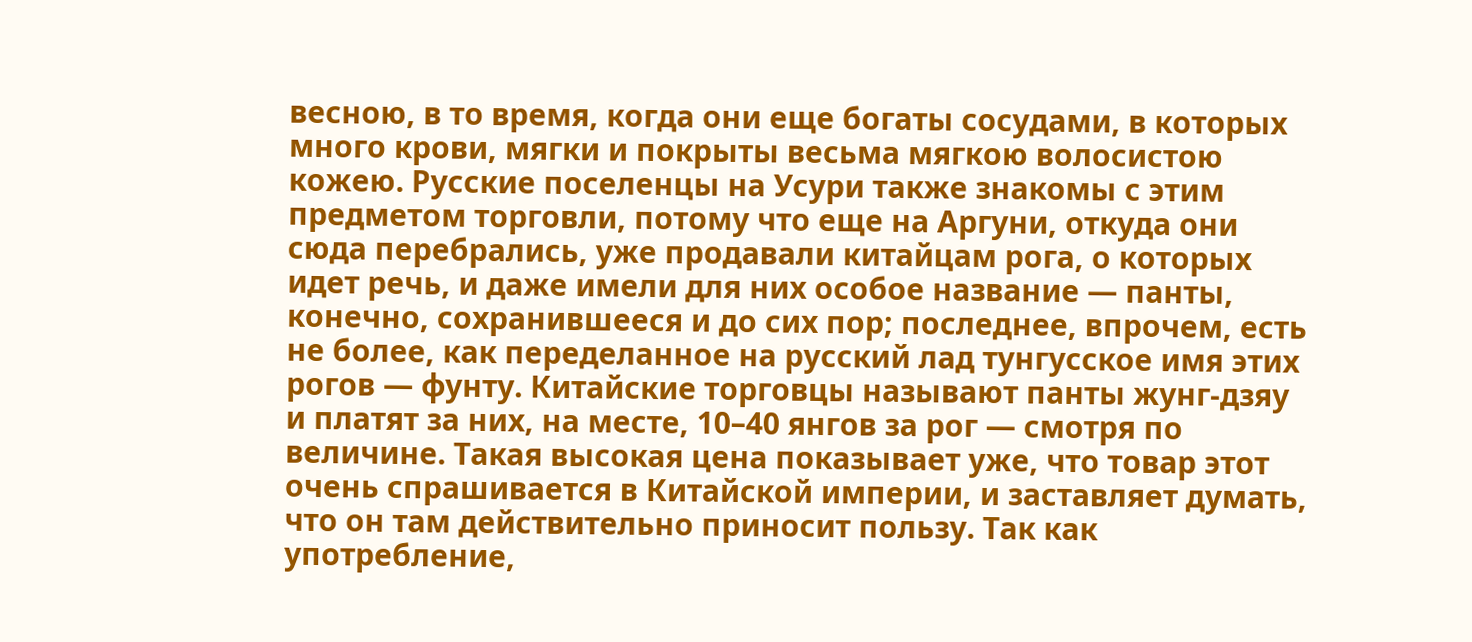весною, в то время, когда они еще богаты сосудами, в которых много крови, мягки и покрыты весьма мягкою волосистою кожею. Русские поселенцы на Усури также знакомы с этим предметом торговли, потому что еще на Аргуни, откуда они сюда перебрались, уже продавали китайцам рога, о которых идет речь, и даже имели для них особое название — панты, конечно, сохранившееся и до сих пор; последнее, впрочем, есть не более, как переделанное на русский лад тунгусское имя этих рогов — фунту. Китайские торговцы называют панты жунг-дзяу и платят за них, на месте, 10–40 янгов за рог — смотря по величине. Такая высокая цена показывает уже, что товар этот очень спрашивается в Китайской империи, и заставляет думать, что он там действительно приносит пользу. Так как употребление,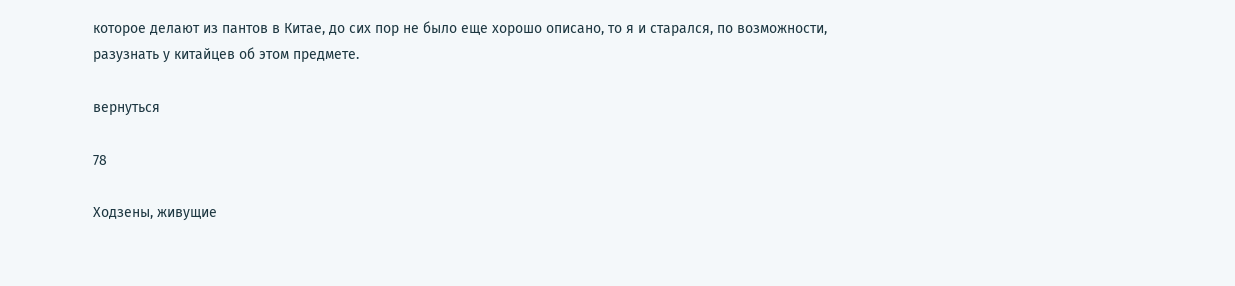которое делают из пантов в Китае, до сих пор не было еще хорошо описано, то я и старался, по возможности, разузнать у китайцев об этом предмете.

вернуться

78

Ходзены, живущие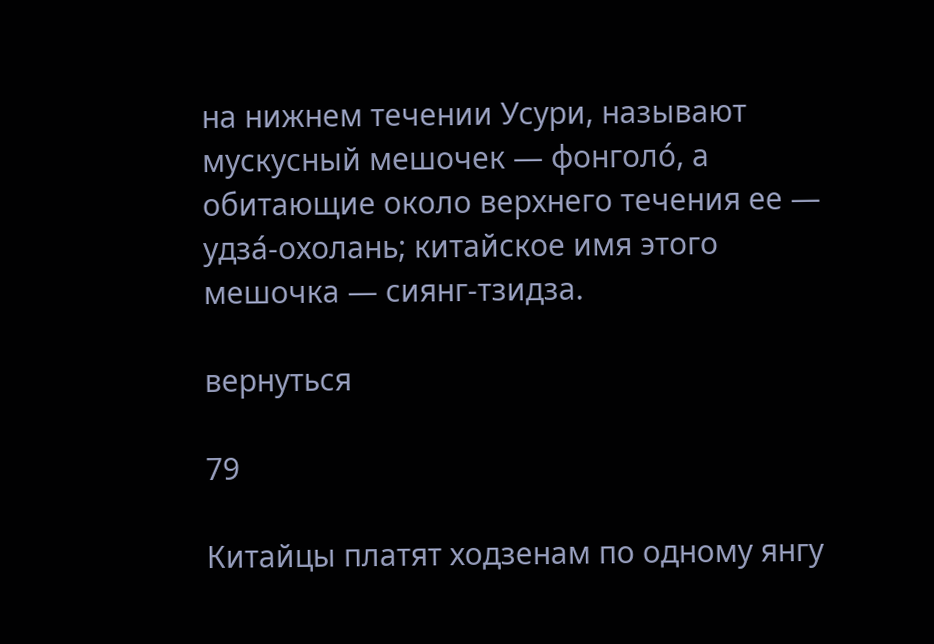на нижнем течении Усури, называют мускусный мешочек — фонголо́, а обитающие около верхнего течения ее — удза́-охолань; китайское имя этого мешочка — сиянг-тзидза.

вернуться

79

Китайцы платят ходзенам по одному янгу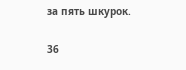за пять шкурок.

36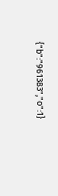{"b":"961383","o":1}